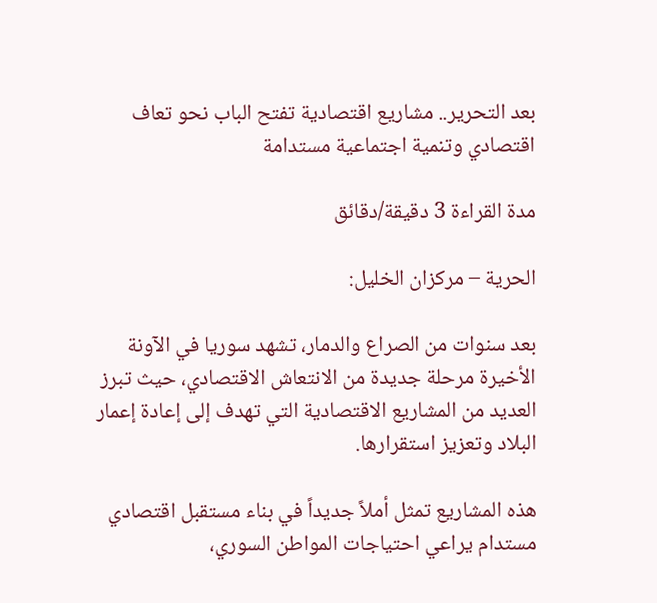بعد التحرير.. مشاريع اقتصادية تفتح الباب نحو تعاف اقتصادي وتنمية اجتماعية مستدامة

مدة القراءة 3 دقيقة/دقائق

الحرية – مركزان الخليل:

بعد سنوات من الصراع والدمار، تشهد سوريا في الآونة الأخيرة مرحلة جديدة من الانتعاش الاقتصادي، حيث تبرز العديد من المشاريع الاقتصادية التي تهدف إلى إعادة إعمار البلاد وتعزيز استقرارها.

هذه المشاريع تمثل أملاً جديداً في بناء مستقبل اقتصادي مستدام يراعي احتياجات المواطن السوري،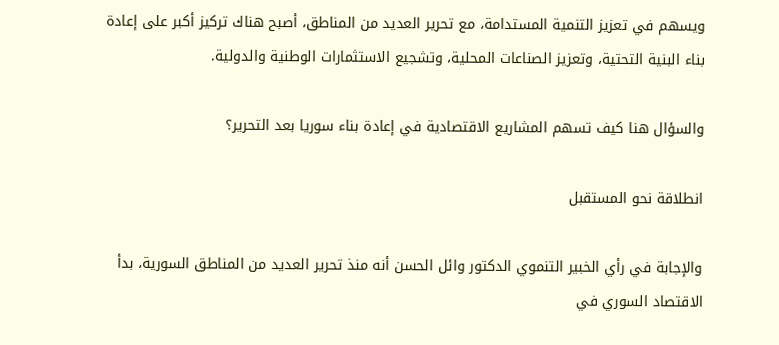ويسهم في تعزيز التنمية المستدامة، مع تحرير العديد من المناطق، أصبح هناك تركيز أكبر على إعادة بناء البنية التحتية، وتعزيز الصناعات المحلية، وتشجيع الاستثمارات الوطنية والدولية.

والسؤال هنا كيف تسهم المشاريع الاقتصادية في إعادة بناء سوريا بعد التحرير؟

انطلاقة نحو المستقبل

والإجابة في رأي الخبير التنموي الدكتور وائل الحسن أنه منذ تحرير العديد من المناطق السورية، بدأ الاقتصاد السوري في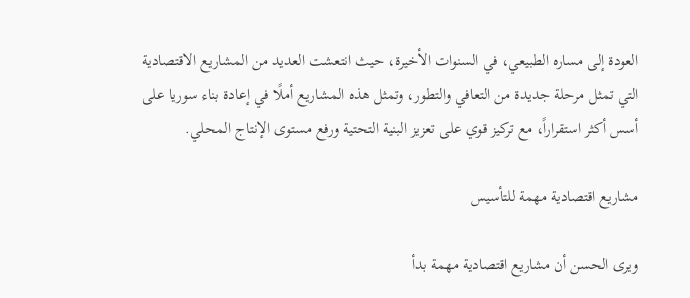العودة إلى مساره الطبيعي، في السنوات الأخيرة، حيث انتعشت العديد من المشاريع الاقتصادية التي تمثل مرحلة جديدة من التعافي والتطور، وتمثل هذه المشاريع أملًا في إعادة بناء سوريا على أسس أكثر استقراراً، مع تركيز قوي على تعزيز البنية التحتية ورفع مستوى الإنتاج المحلي.

مشاريع اقتصادية مهمة للتأسيس

ويرى الحسن أن مشاريع اقتصادية مهمة بدأ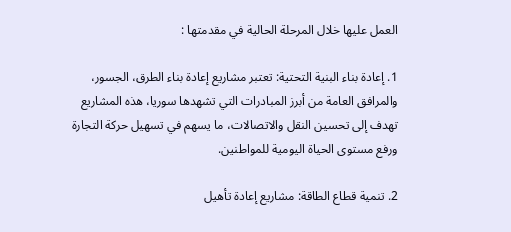العمل عليها خلال المرحلة الحالية في مقدمتها :

1. إعادة بناء البنية التحتية: تعتبر مشاريع إعادة بناء الطرق، الجسور، والمرافق العامة من أبرز المبادرات التي تشهدها سوريا، هذه المشاريع تهدف إلى تحسين النقل والاتصالات، ما يسهم في تسهيل حركة التجارة ورفع مستوى الحياة اليومية للمواطنين.

2. تنمية قطاع الطاقة: مشاريع إعادة تأهيل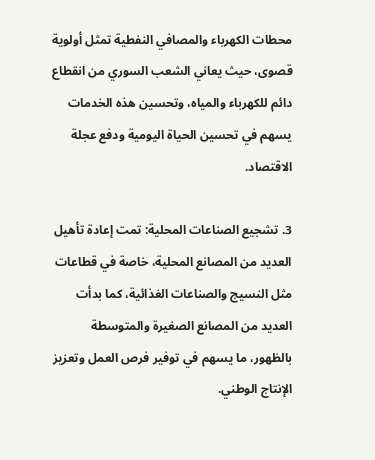محطات الكهرباء والمصافي النفطية تمثل أولوية قصوى، حيث يعاني الشعب السوري من انقطاع دائم للكهرباء والمياه، وتحسين هذه الخدمات يسهم في تحسين الحياة اليومية ودفع عجلة الاقتصاد.

3. تشجيع الصناعات المحلية: تمت إعادة تأهيل العديد من المصانع المحلية، خاصة في قطاعات مثل النسيج والصناعات الغذائية، كما بدأت العديد من المصانع الصغيرة والمتوسطة بالظهور، ما يسهم في توفير فرص العمل وتعزيز الإنتاج الوطني.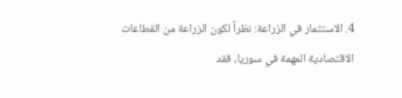4. الاستثمار في الزراعة: نظراً لكون الزراعة من القطاعات الاقتصادية المهمة في سوريا، فقد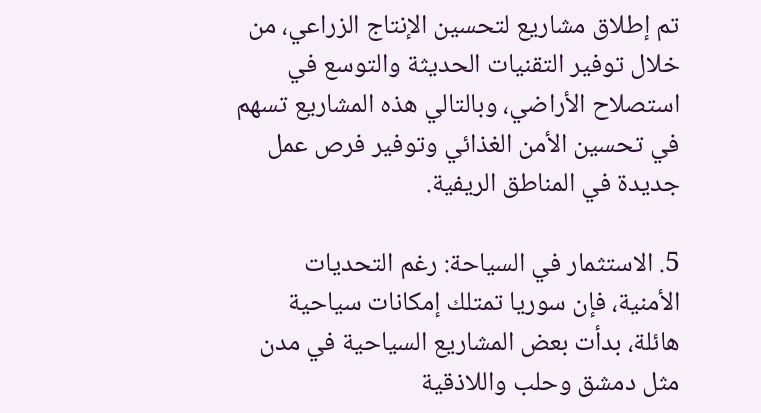تم إطلاق مشاريع لتحسين الإنتاج الزراعي، من خلال توفير التقنيات الحديثة والتوسع في استصلاح الأراضي، وبالتالي هذه المشاريع تسهم في تحسين الأمن الغذائي وتوفير فرص عمل جديدة في المناطق الريفية.

5. الاستثمار في السياحة: رغم التحديات الأمنية، فإن سوريا تمتلك إمكانات سياحية هائلة، بدأت بعض المشاريع السياحية في مدن مثل دمشق وحلب واللاذقية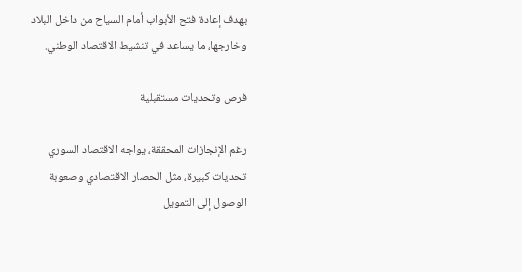بهدف إعادة فتح الأبواب أمام السياح من داخل البلاد وخارجها، ما يساعد في تنشيط الاقتصاد الوطني.

فرص وتحديات مستقبلية

رغم الإنجازات المحققة، يواجه الاقتصاد السوري تحديات كبيرة، مثل الحصار الاقتصادي وصعوبة الوصول إلى التمويل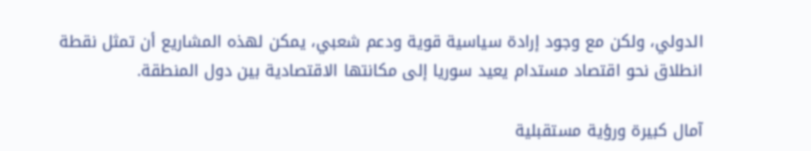الدولي، ولكن مع وجود إرادة سياسية قوية ودعم شعبي، يمكن لهذه المشاريع أن تمثل نقطة انطلاق نحو اقتصاد مستدام يعيد سوريا إلى مكانتها الاقتصادية بين دول المنطقة.

آمال كبيرة ورؤية مستقبلية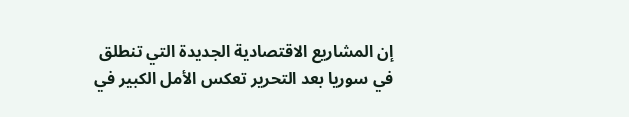إن المشاريع الاقتصادية الجديدة التي تنطلق في سوريا بعد التحرير تعكس الأمل الكبير في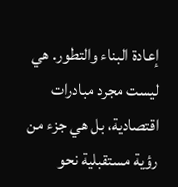إعادة البناء والتطور. هي ليست مجرد مبادرات اقتصادية، بل هي جزء من رؤية مستقبلية نحو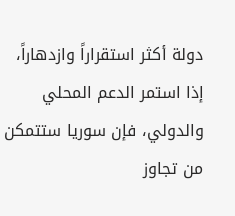دولة أكثر استقراراً وازدهاراً، إذا استمر الدعم المحلي والدولي، فإن سوريا ستتمكن من تجاوز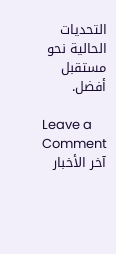التحديات الحالية نحو مستقبل أفضل.

Leave a Comment
آخر الأخبار